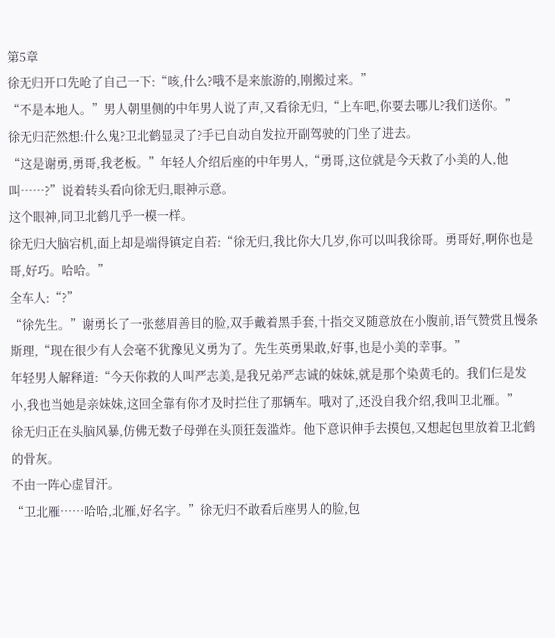第5章
徐无归开口先呛了自己一下:“咳,什么?哦不是来旅游的,刚搬过来。”
“不是本地人。”男人朝里侧的中年男人说了声,又看徐无归,“上车吧,你要去哪儿?我们送你。”
徐无归茫然想:什么鬼?卫北鹤显灵了?手已自动自发拉开副驾驶的门坐了进去。
“这是谢勇,勇哥,我老板。”年轻人介绍后座的中年男人,“勇哥,这位就是今天救了小美的人,他叫……?”说着转头看向徐无归,眼神示意。
这个眼神,同卫北鹤几乎一模一样。
徐无归大脑宕机,面上却是端得镇定自若:“徐无归,我比你大几岁,你可以叫我徐哥。勇哥好,啊你也是哥,好巧。哈哈。”
全车人:“?”
“徐先生。”谢勇长了一张慈眉善目的脸,双手戴着黑手套,十指交叉随意放在小腹前,语气赞赏且慢条斯理,“现在很少有人会毫不犹豫见义勇为了。先生英勇果敢,好事,也是小美的幸事。”
年轻男人解释道:“今天你救的人叫严志美,是我兄弟严志诚的妹妹,就是那个染黄毛的。我们仨是发小,我也当她是亲妹妹,这回全靠有你才及时拦住了那辆车。哦对了,还没自我介绍,我叫卫北雁。”
徐无归正在头脑风暴,仿佛无数子母弹在头顶狂轰滥炸。他下意识伸手去摸包,又想起包里放着卫北鹤的骨灰。
不由一阵心虚冒汗。
“卫北雁……哈哈,北雁,好名字。”徐无归不敢看后座男人的脸,包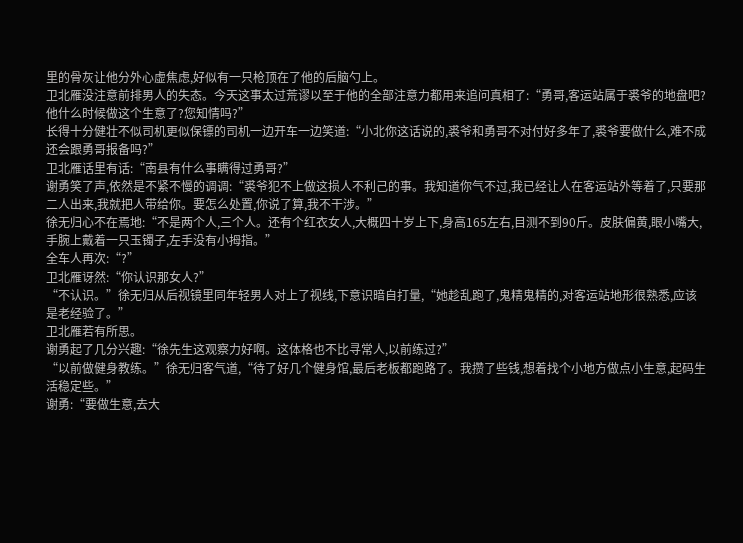里的骨灰让他分外心虚焦虑,好似有一只枪顶在了他的后脑勺上。
卫北雁没注意前排男人的失态。今天这事太过荒谬以至于他的全部注意力都用来追问真相了:“勇哥,客运站属于裘爷的地盘吧?他什么时候做这个生意了?您知情吗?”
长得十分健壮不似司机更似保镖的司机一边开车一边笑道:“小北你这话说的,裘爷和勇哥不对付好多年了,裘爷要做什么,难不成还会跟勇哥报备吗?”
卫北雁话里有话:“南县有什么事瞒得过勇哥?”
谢勇笑了声,依然是不紧不慢的调调:“裘爷犯不上做这损人不利己的事。我知道你气不过,我已经让人在客运站外等着了,只要那二人出来,我就把人带给你。要怎么处置,你说了算,我不干涉。”
徐无归心不在焉地:“不是两个人,三个人。还有个红衣女人,大概四十岁上下,身高165左右,目测不到90斤。皮肤偏黄,眼小嘴大,手腕上戴着一只玉镯子,左手没有小拇指。”
全车人再次:“?”
卫北雁讶然:“你认识那女人?”
“不认识。”徐无归从后视镜里同年轻男人对上了视线,下意识暗自打量,“她趁乱跑了,鬼精鬼精的,对客运站地形很熟悉,应该是老经验了。”
卫北雁若有所思。
谢勇起了几分兴趣:“徐先生这观察力好啊。这体格也不比寻常人,以前练过?”
“以前做健身教练。”徐无归客气道,“待了好几个健身馆,最后老板都跑路了。我攒了些钱,想着找个小地方做点小生意,起码生活稳定些。”
谢勇:“要做生意,去大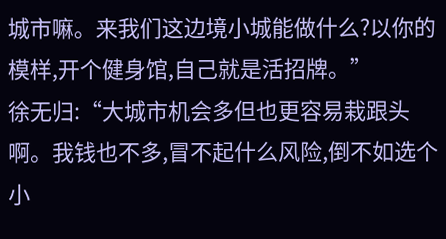城市嘛。来我们这边境小城能做什么?以你的模样,开个健身馆,自己就是活招牌。”
徐无归:“大城市机会多但也更容易栽跟头啊。我钱也不多,冒不起什么风险,倒不如选个小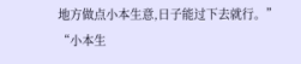地方做点小本生意,日子能过下去就行。”
“小本生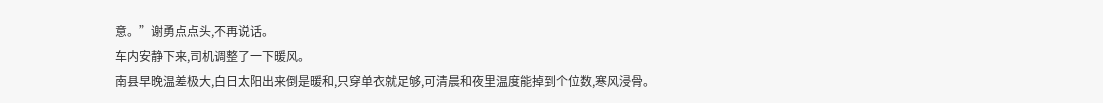意。”谢勇点点头,不再说话。
车内安静下来,司机调整了一下暖风。
南县早晚温差极大,白日太阳出来倒是暖和,只穿单衣就足够,可清晨和夜里温度能掉到个位数,寒风浸骨。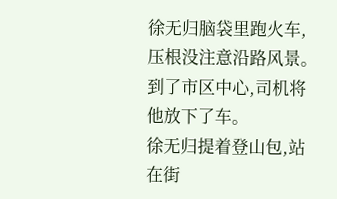徐无归脑袋里跑火车,压根没注意沿路风景。到了市区中心,司机将他放下了车。
徐无归提着登山包,站在街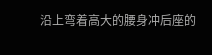沿上弯着高大的腰身冲后座的